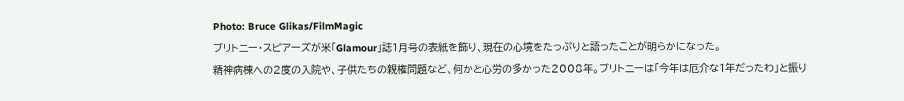Photo: Bruce Glikas/FilmMagic
ブリトニー・スピアーズが米「Glamour」誌1月号の表紙を飾り、現在の心境をたっぷりと語ったことが明らかになった。
精神病棟への2度の入院や、子供たちの親権問題など、何かと心労の多かった2008年。ブリトニーは「今年は厄介な1年だったわ」と振り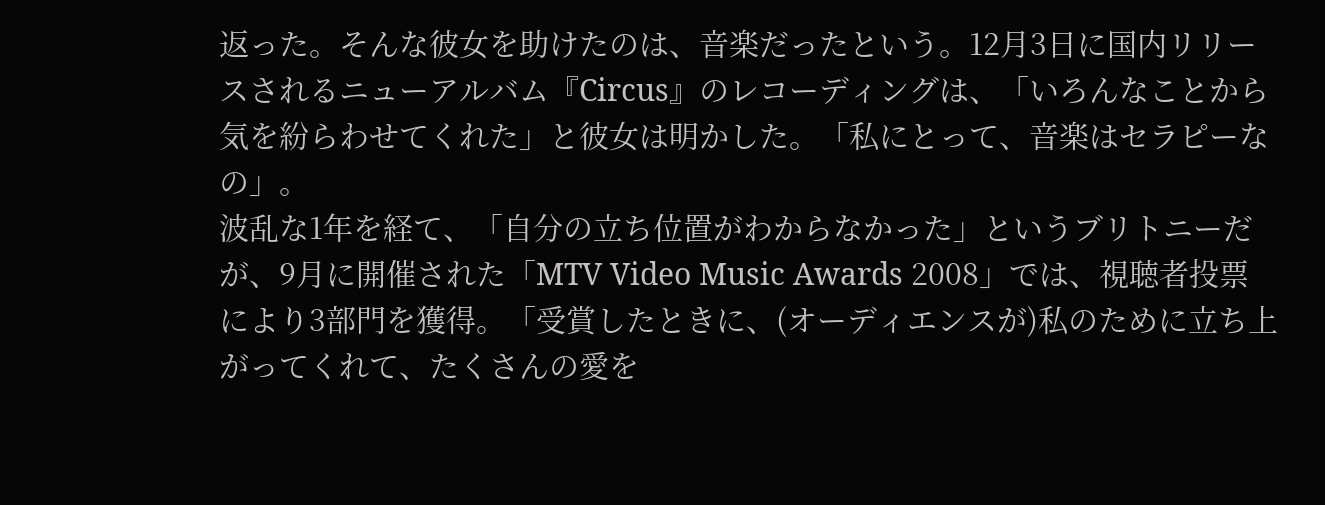返った。そんな彼女を助けたのは、音楽だったという。12月3日に国内リリースされるニューアルバム『Circus』のレコーディングは、「いろんなことから気を紛らわせてくれた」と彼女は明かした。「私にとって、音楽はセラピーなの」。
波乱な1年を経て、「自分の立ち位置がわからなかった」というブリトニーだが、9月に開催された「MTV Video Music Awards 2008」では、視聴者投票により3部門を獲得。「受賞したときに、(オーディエンスが)私のために立ち上がってくれて、たくさんの愛を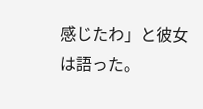感じたわ」と彼女は語った。